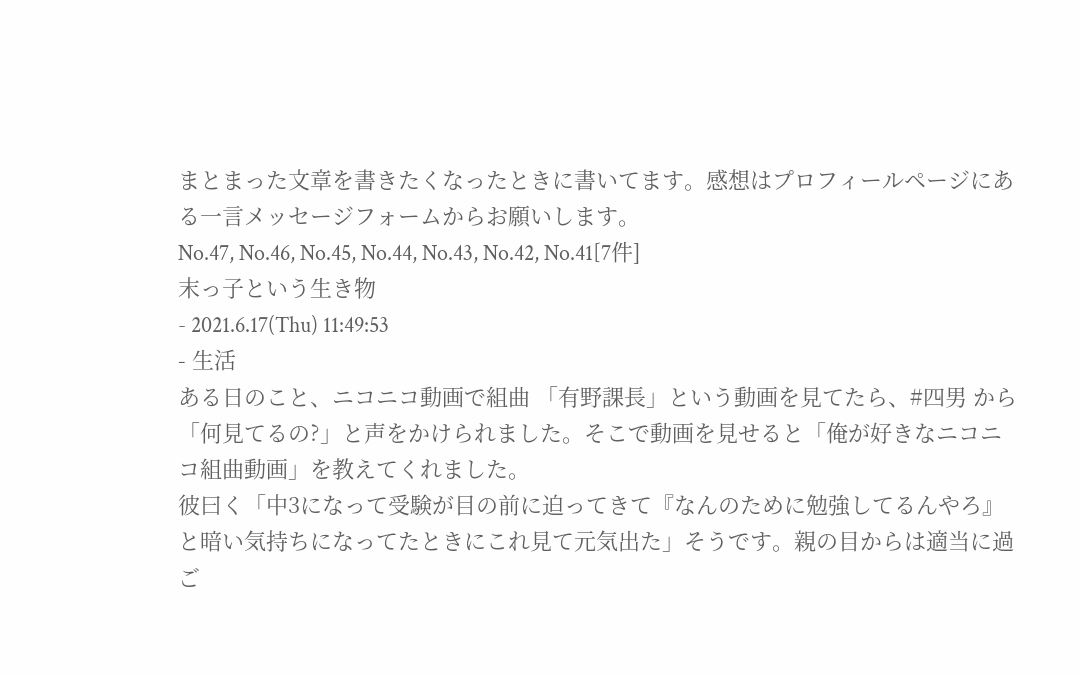まとまった文章を書きたくなったときに書いてます。感想はプロフィールページにある一言メッセージフォームからお願いします。
No.47, No.46, No.45, No.44, No.43, No.42, No.41[7件]
末っ子という生き物
- 2021.6.17(Thu) 11:49:53
- 生活
ある日のこと、ニコニコ動画で組曲 「有野課長」という動画を見てたら、#四男 から「何見てるの?」と声をかけられました。そこで動画を見せると「俺が好きなニコニコ組曲動画」を教えてくれました。
彼曰く「中3になって受験が目の前に迫ってきて『なんのために勉強してるんやろ』と暗い気持ちになってたときにこれ見て元気出た」そうです。親の目からは適当に過ご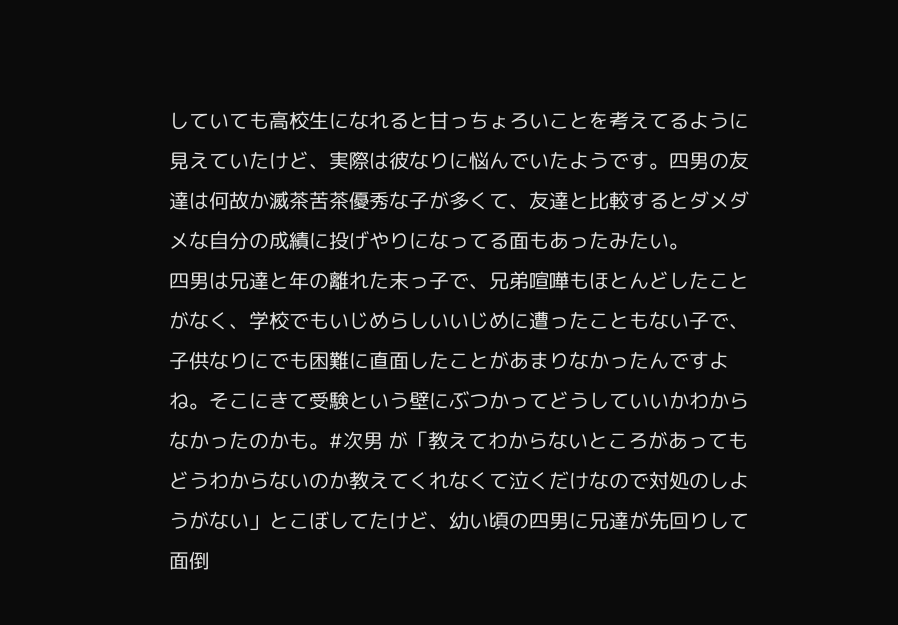していても高校生になれると甘っちょろいことを考えてるように見えていたけど、実際は彼なりに悩んでいたようです。四男の友達は何故か滅茶苦茶優秀な子が多くて、友達と比較するとダメダメな自分の成績に投げやりになってる面もあったみたい。
四男は兄達と年の離れた末っ子で、兄弟喧嘩もほとんどしたことがなく、学校でもいじめらしいいじめに遭ったこともない子で、子供なりにでも困難に直面したことがあまりなかったんですよね。そこにきて受験という壁にぶつかってどうしていいかわからなかったのかも。#次男 が「教えてわからないところがあってもどうわからないのか教えてくれなくて泣くだけなので対処のしようがない」とこぼしてたけど、幼い頃の四男に兄達が先回りして面倒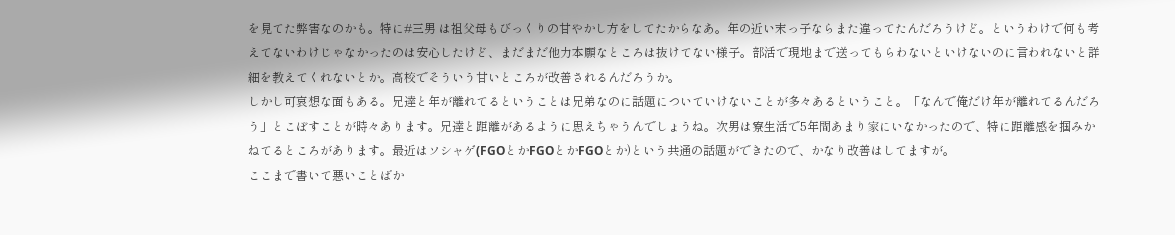を見てた弊害なのかも。特に#三男 は祖父母もびっくりの甘やかし方をしてたからなあ。年の近い末っ子ならまた違ってたんだろうけど。というわけで何も考えてないわけじゃなかったのは安心したけど、まだまだ他力本願なところは抜けてない様子。部活で現地まで送ってもらわないといけないのに言われないと詳細を教えてくれないとか。高校でそういう甘いところが改善されるんだろうか。
しかし可哀想な面もある。兄達と年が離れてるということは兄弟なのに話題についていけないことが多々あるということ。「なんで俺だけ年が離れてるんだろう」とこぼすことが時々あります。兄達と距離があるように思えちゃうんでしょうね。次男は寮生活で5年間あまり家にいなかったので、特に距離感を掴みかねてるところがあります。最近はソシャゲ(FGOとかFGOとかFGOとか)という共通の話題ができたので、かなり改善はしてますが。
ここまで書いて悪いことばか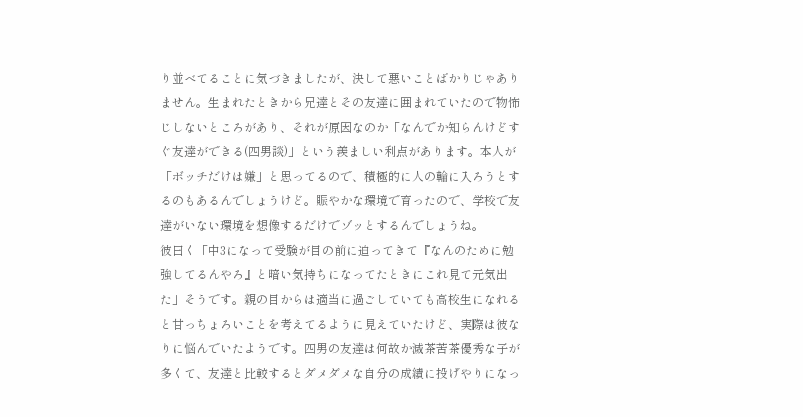り並べてることに気づきましたが、決して悪いことばかりじゃありません。生まれたときから兄達とその友達に囲まれていたので物怖じしないところがあり、それが原因なのか「なんでか知らんけどすぐ友達ができる(四男談)」という羨ましい利点があります。本人が「ボッチだけは嫌」と思ってるので、積極的に人の輪に入ろうとするのもあるんでしょうけど。賑やかな環境で育ったので、学校で友達がいない環境を想像するだけでゾッとするんでしょうね。
彼曰く「中3になって受験が目の前に迫ってきて『なんのために勉強してるんやろ』と暗い気持ちになってたときにこれ見て元気出た」そうです。親の目からは適当に過ごしていても高校生になれると甘っちょろいことを考えてるように見えていたけど、実際は彼なりに悩んでいたようです。四男の友達は何故か滅茶苦茶優秀な子が多くて、友達と比較するとダメダメな自分の成績に投げやりになっ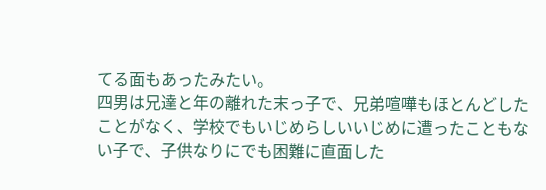てる面もあったみたい。
四男は兄達と年の離れた末っ子で、兄弟喧嘩もほとんどしたことがなく、学校でもいじめらしいいじめに遭ったこともない子で、子供なりにでも困難に直面した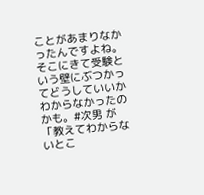ことがあまりなかったんですよね。そこにきて受験という壁にぶつかってどうしていいかわからなかったのかも。#次男 が「教えてわからないとこ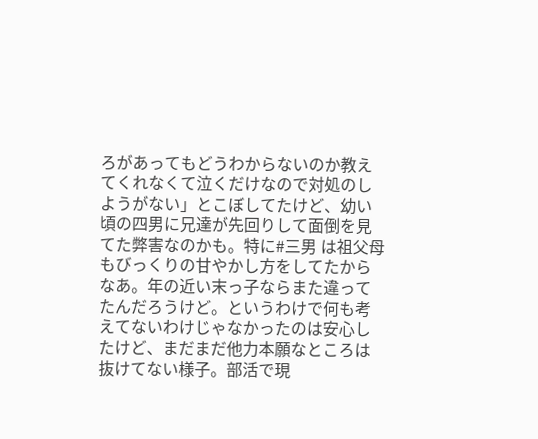ろがあってもどうわからないのか教えてくれなくて泣くだけなので対処のしようがない」とこぼしてたけど、幼い頃の四男に兄達が先回りして面倒を見てた弊害なのかも。特に#三男 は祖父母もびっくりの甘やかし方をしてたからなあ。年の近い末っ子ならまた違ってたんだろうけど。というわけで何も考えてないわけじゃなかったのは安心したけど、まだまだ他力本願なところは抜けてない様子。部活で現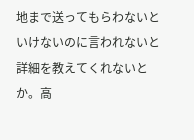地まで送ってもらわないといけないのに言われないと詳細を教えてくれないとか。高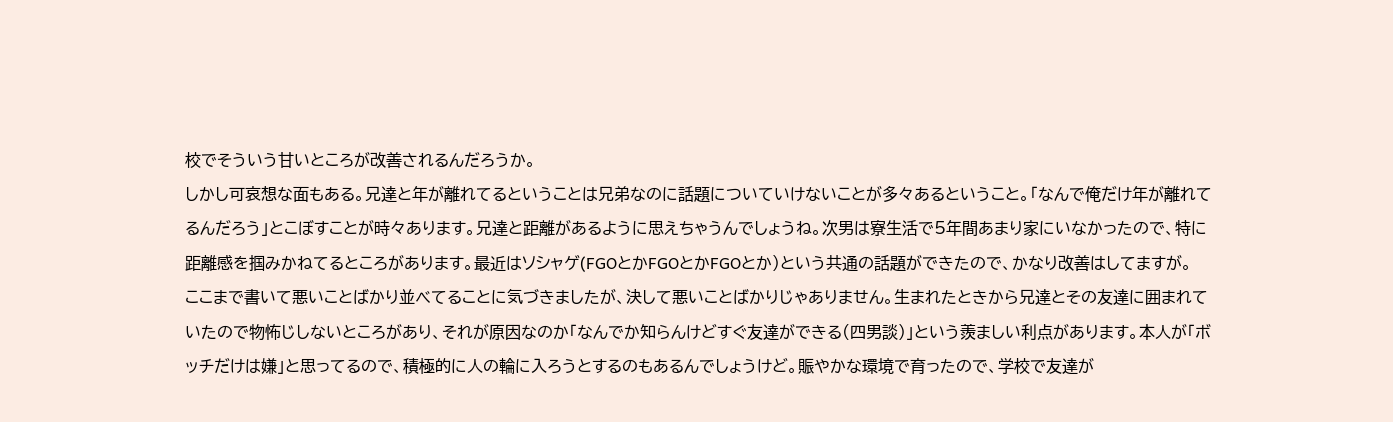校でそういう甘いところが改善されるんだろうか。
しかし可哀想な面もある。兄達と年が離れてるということは兄弟なのに話題についていけないことが多々あるということ。「なんで俺だけ年が離れてるんだろう」とこぼすことが時々あります。兄達と距離があるように思えちゃうんでしょうね。次男は寮生活で5年間あまり家にいなかったので、特に距離感を掴みかねてるところがあります。最近はソシャゲ(FGOとかFGOとかFGOとか)という共通の話題ができたので、かなり改善はしてますが。
ここまで書いて悪いことばかり並べてることに気づきましたが、決して悪いことばかりじゃありません。生まれたときから兄達とその友達に囲まれていたので物怖じしないところがあり、それが原因なのか「なんでか知らんけどすぐ友達ができる(四男談)」という羨ましい利点があります。本人が「ボッチだけは嫌」と思ってるので、積極的に人の輪に入ろうとするのもあるんでしょうけど。賑やかな環境で育ったので、学校で友達が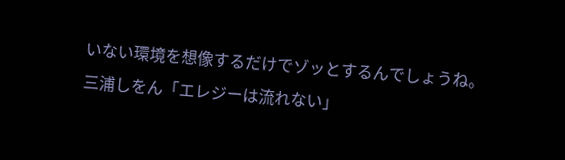いない環境を想像するだけでゾッとするんでしょうね。
三浦しをん「エレジーは流れない」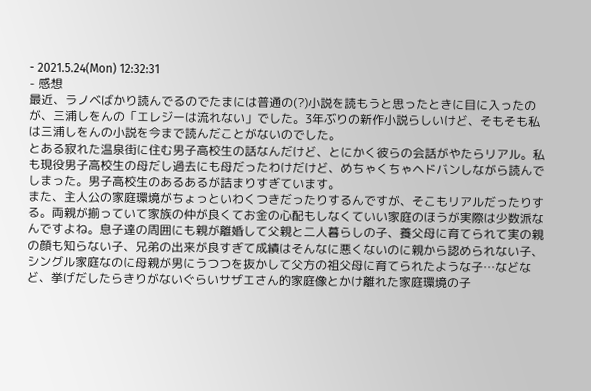- 2021.5.24(Mon) 12:32:31
- 感想
最近、ラノベばかり読んでるのでたまには普通の(?)小説を読もうと思ったときに目に入ったのが、三浦しをんの「エレジーは流れない」でした。3年ぶりの新作小説らしいけど、そもそも私は三浦しをんの小説を今まで読んだことがないのでした。
とある寂れた温泉街に住む男子高校生の話なんだけど、とにかく彼らの会話がやたらリアル。私も現役男子高校生の母だし過去にも母だったわけだけど、めちゃくちゃヘドバンしながら読んでしまった。男子高校生のあるあるが詰まりすぎています。
また、主人公の家庭環境がちょっといわくつきだったりするんですが、そこもリアルだったりする。両親が揃っていて家族の仲が良くてお金の心配もしなくていい家庭のほうが実際は少数派なんですよね。息子達の周囲にも親が離婚して父親と二人暮らしの子、養父母に育てられて実の親の顔も知らない子、兄弟の出来が良すぎて成績はそんなに悪くないのに親から認められない子、シングル家庭なのに母親が男にうつつを抜かして父方の祖父母に育てられたような子…などなど、挙げだしたらきりがないぐらいサザエさん的家庭像とかけ離れた家庭環境の子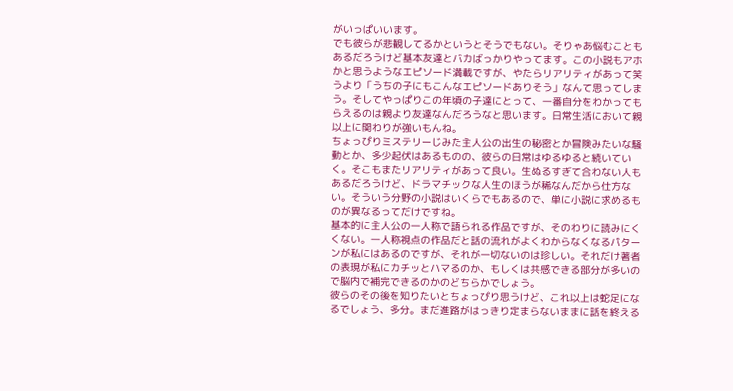がいっぱいいます。
でも彼らが悲観してるかというとそうでもない。そりゃあ悩むこともあるだろうけど基本友達とバカばっかりやってます。この小説もアホかと思うようなエピソード満載ですが、やたらリアリティがあって笑うより「うちの子にもこんなエピソードありそう」なんて思ってしまう。そしてやっぱりこの年頃の子達にとって、一番自分をわかってもらえるのは親より友達なんだろうなと思います。日常生活において親以上に関わりが強いもんね。
ちょっぴりミステリーじみた主人公の出生の秘密とか冒険みたいな騒動とか、多少起伏はあるものの、彼らの日常はゆるゆると続いていく。そこもまたリアリティがあって良い。生ぬるすぎて合わない人もあるだろうけど、ドラマチックな人生のほうが稀なんだから仕方ない。そういう分野の小説はいくらでもあるので、単に小説に求めるものが異なるってだけですね。
基本的に主人公の一人称で語られる作品ですが、そのわりに読みにくくない。一人称視点の作品だと話の流れがよくわからなくなるパターンが私にはあるのですが、それが一切ないのは珍しい。それだけ著者の表現が私にカチッとハマるのか、もしくは共感できる部分が多いので脳内で補完できるのかのどちらかでしょう。
彼らのその後を知りたいとちょっぴり思うけど、これ以上は蛇足になるでしょう、多分。まだ進路がはっきり定まらないままに話を終える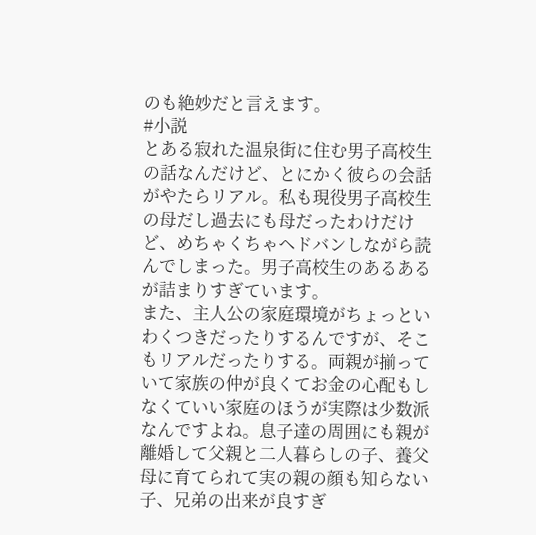のも絶妙だと言えます。
#小説
とある寂れた温泉街に住む男子高校生の話なんだけど、とにかく彼らの会話がやたらリアル。私も現役男子高校生の母だし過去にも母だったわけだけど、めちゃくちゃヘドバンしながら読んでしまった。男子高校生のあるあるが詰まりすぎています。
また、主人公の家庭環境がちょっといわくつきだったりするんですが、そこもリアルだったりする。両親が揃っていて家族の仲が良くてお金の心配もしなくていい家庭のほうが実際は少数派なんですよね。息子達の周囲にも親が離婚して父親と二人暮らしの子、養父母に育てられて実の親の顔も知らない子、兄弟の出来が良すぎ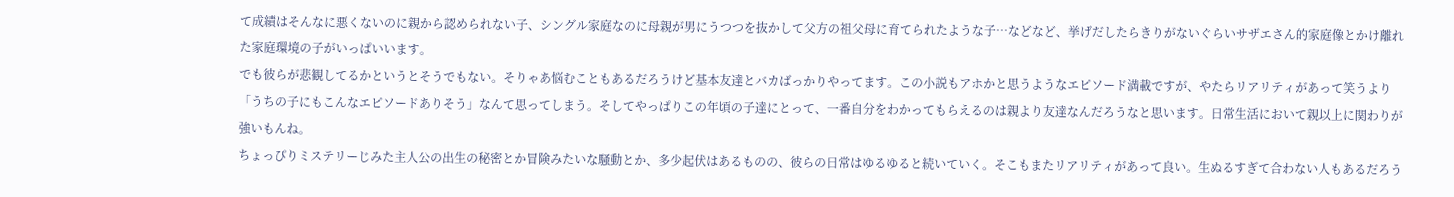て成績はそんなに悪くないのに親から認められない子、シングル家庭なのに母親が男にうつつを抜かして父方の祖父母に育てられたような子…などなど、挙げだしたらきりがないぐらいサザエさん的家庭像とかけ離れた家庭環境の子がいっぱいいます。
でも彼らが悲観してるかというとそうでもない。そりゃあ悩むこともあるだろうけど基本友達とバカばっかりやってます。この小説もアホかと思うようなエピソード満載ですが、やたらリアリティがあって笑うより「うちの子にもこんなエピソードありそう」なんて思ってしまう。そしてやっぱりこの年頃の子達にとって、一番自分をわかってもらえるのは親より友達なんだろうなと思います。日常生活において親以上に関わりが強いもんね。
ちょっぴりミステリーじみた主人公の出生の秘密とか冒険みたいな騒動とか、多少起伏はあるものの、彼らの日常はゆるゆると続いていく。そこもまたリアリティがあって良い。生ぬるすぎて合わない人もあるだろう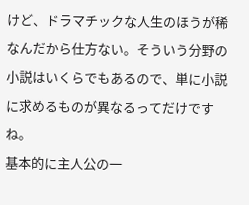けど、ドラマチックな人生のほうが稀なんだから仕方ない。そういう分野の小説はいくらでもあるので、単に小説に求めるものが異なるってだけですね。
基本的に主人公の一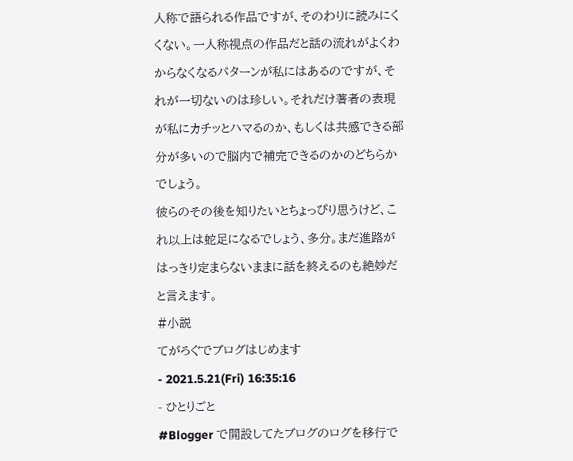人称で語られる作品ですが、そのわりに読みにくくない。一人称視点の作品だと話の流れがよくわからなくなるパターンが私にはあるのですが、それが一切ないのは珍しい。それだけ著者の表現が私にカチッとハマるのか、もしくは共感できる部分が多いので脳内で補完できるのかのどちらかでしょう。
彼らのその後を知りたいとちょっぴり思うけど、これ以上は蛇足になるでしょう、多分。まだ進路がはっきり定まらないままに話を終えるのも絶妙だと言えます。
#小説
てがろぐでブログはじめます
- 2021.5.21(Fri) 16:35:16
- ひとりごと
#Blogger で開設してたブログのログを移行で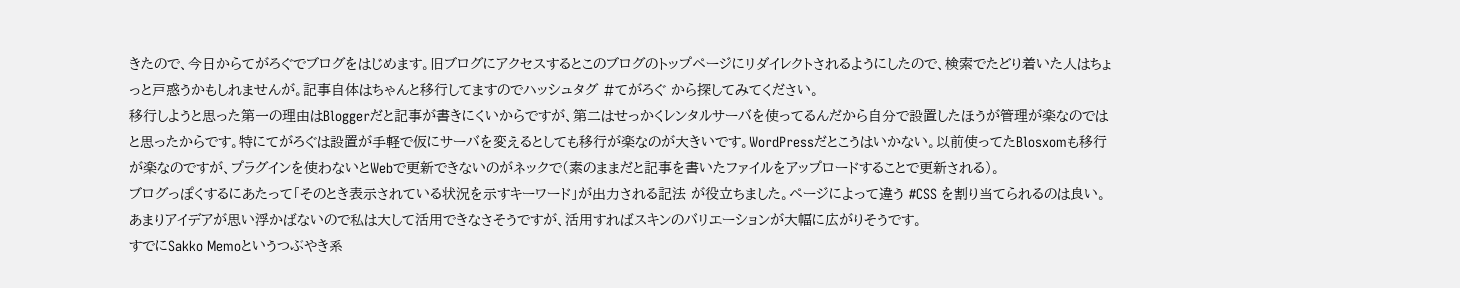きたので、今日からてがろぐでブログをはじめます。旧ブログにアクセスするとこのブログのトップページにリダイレクトされるようにしたので、検索でたどり着いた人はちょっと戸惑うかもしれませんが。記事自体はちゃんと移行してますのでハッシュタグ #てがろぐ から探してみてください。
移行しようと思った第一の理由はBloggerだと記事が書きにくいからですが、第二はせっかくレンタルサーバを使ってるんだから自分で設置したほうが管理が楽なのではと思ったからです。特にてがろぐは設置が手軽で仮にサーバを変えるとしても移行が楽なのが大きいです。WordPressだとこうはいかない。以前使ってたBlosxomも移行が楽なのですが、プラグインを使わないとWebで更新できないのがネックで(素のままだと記事を書いたファイルをアップロードすることで更新される)。
ブログっぽくするにあたって「そのとき表示されている状況を示すキーワード」が出力される記法 が役立ちました。ページによって違う #CSS を割り当てられるのは良い。あまりアイデアが思い浮かばないので私は大して活用できなさそうですが、活用すればスキンのバリエーションが大幅に広がりそうです。
すでにSakko Memoというつぶやき系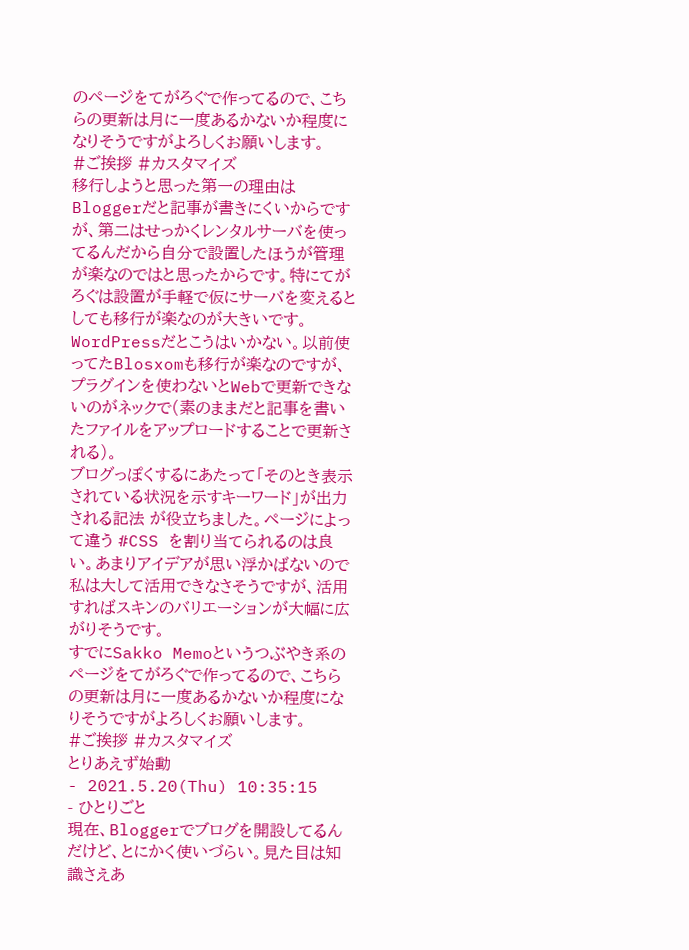のページをてがろぐで作ってるので、こちらの更新は月に一度あるかないか程度になりそうですがよろしくお願いします。
#ご挨拶 #カスタマイズ
移行しようと思った第一の理由はBloggerだと記事が書きにくいからですが、第二はせっかくレンタルサーバを使ってるんだから自分で設置したほうが管理が楽なのではと思ったからです。特にてがろぐは設置が手軽で仮にサーバを変えるとしても移行が楽なのが大きいです。WordPressだとこうはいかない。以前使ってたBlosxomも移行が楽なのですが、プラグインを使わないとWebで更新できないのがネックで(素のままだと記事を書いたファイルをアップロードすることで更新される)。
ブログっぽくするにあたって「そのとき表示されている状況を示すキーワード」が出力される記法 が役立ちました。ページによって違う #CSS を割り当てられるのは良い。あまりアイデアが思い浮かばないので私は大して活用できなさそうですが、活用すればスキンのバリエーションが大幅に広がりそうです。
すでにSakko Memoというつぶやき系のページをてがろぐで作ってるので、こちらの更新は月に一度あるかないか程度になりそうですがよろしくお願いします。
#ご挨拶 #カスタマイズ
とりあえず始動
- 2021.5.20(Thu) 10:35:15
- ひとりごと
現在、Bloggerでブログを開設してるんだけど、とにかく使いづらい。見た目は知識さえあ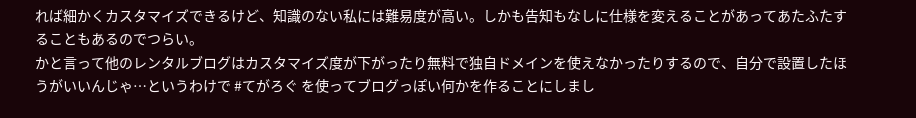れば細かくカスタマイズできるけど、知識のない私には難易度が高い。しかも告知もなしに仕様を変えることがあってあたふたすることもあるのでつらい。
かと言って他のレンタルブログはカスタマイズ度が下がったり無料で独自ドメインを使えなかったりするので、自分で設置したほうがいいんじゃ…というわけで #てがろぐ を使ってブログっぽい何かを作ることにしまし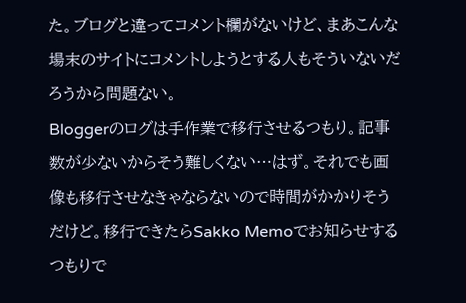た。ブログと違ってコメント欄がないけど、まあこんな場末のサイトにコメントしようとする人もそういないだろうから問題ない。
Bloggerのログは手作業で移行させるつもり。記事数が少ないからそう難しくない…はず。それでも画像も移行させなきゃならないので時間がかかりそうだけど。移行できたらSakko Memoでお知らせするつもりで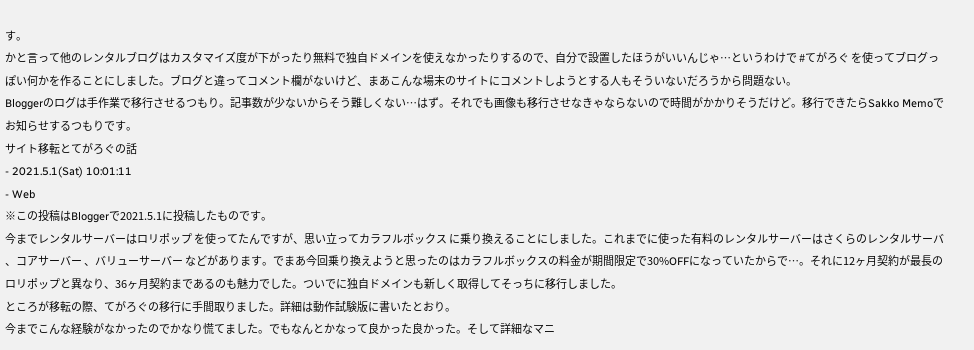す。
かと言って他のレンタルブログはカスタマイズ度が下がったり無料で独自ドメインを使えなかったりするので、自分で設置したほうがいいんじゃ…というわけで #てがろぐ を使ってブログっぽい何かを作ることにしました。ブログと違ってコメント欄がないけど、まあこんな場末のサイトにコメントしようとする人もそういないだろうから問題ない。
Bloggerのログは手作業で移行させるつもり。記事数が少ないからそう難しくない…はず。それでも画像も移行させなきゃならないので時間がかかりそうだけど。移行できたらSakko Memoでお知らせするつもりです。
サイト移転とてがろぐの話
- 2021.5.1(Sat) 10:01:11
- Web
※この投稿はBloggerで2021.5.1に投稿したものです。
今までレンタルサーバーはロリポップ を使ってたんですが、思い立ってカラフルボックス に乗り換えることにしました。これまでに使った有料のレンタルサーバーはさくらのレンタルサーバ 、コアサーバー 、バリューサーバー などがあります。でまあ今回乗り換えようと思ったのはカラフルボックスの料金が期間限定で30%OFFになっていたからで…。それに12ヶ月契約が最長のロリポップと異なり、36ヶ月契約まであるのも魅力でした。ついでに独自ドメインも新しく取得してそっちに移行しました。
ところが移転の際、てがろぐの移行に手間取りました。詳細は動作試験版に書いたとおり。
今までこんな経験がなかったのでかなり慌てました。でもなんとかなって良かった良かった。そして詳細なマニ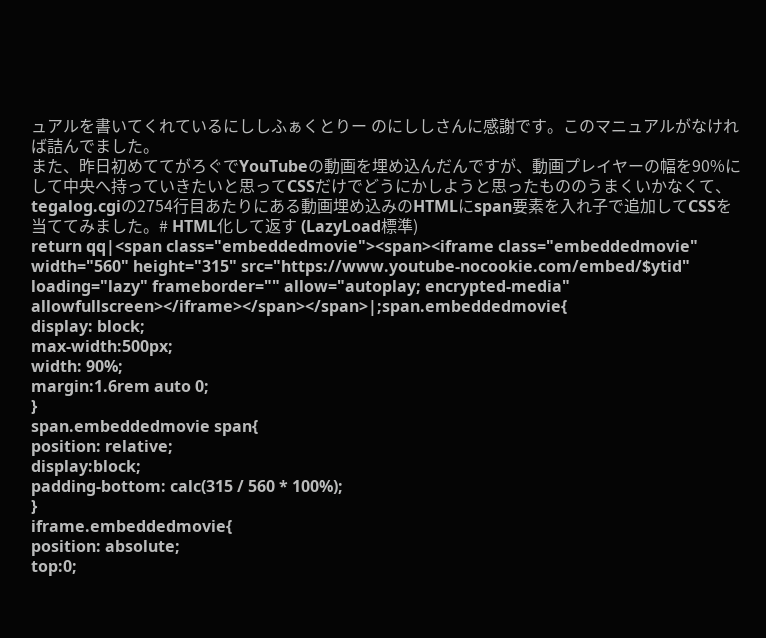ュアルを書いてくれているにししふぁくとりー のにししさんに感謝です。このマニュアルがなければ詰んでました。
また、昨日初めててがろぐでYouTubeの動画を埋め込んだんですが、動画プレイヤーの幅を90%にして中央へ持っていきたいと思ってCSSだけでどうにかしようと思ったもののうまくいかなくて、tegalog.cgiの2754行目あたりにある動画埋め込みのHTMLにspan要素を入れ子で追加してCSSを当ててみました。# HTML化して返す (LazyLoad標準)
return qq|<span class="embeddedmovie"><span><iframe class="embeddedmovie" width="560" height="315" src="https://www.youtube-nocookie.com/embed/$ytid" loading="lazy" frameborder="" allow="autoplay; encrypted-media" allowfullscreen></iframe></span></span>|;span.embeddedmovie{
display: block;
max-width:500px;
width: 90%;
margin:1.6rem auto 0;
}
span.embeddedmovie span{
position: relative;
display:block;
padding-bottom: calc(315 / 560 * 100%);
}
iframe.embeddedmovie{
position: absolute;
top:0;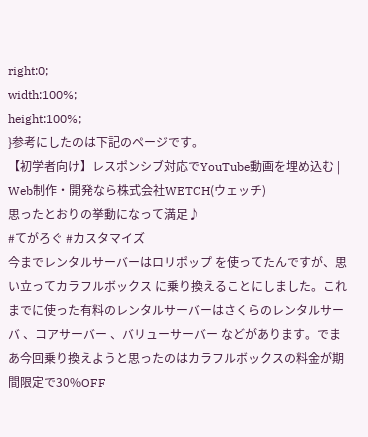right:0;
width:100%;
height:100%;
}参考にしたのは下記のページです。
【初学者向け】レスポンシブ対応でYouTube動画を埋め込む | Web制作・開発なら株式会社WETCH(ウェッチ)
思ったとおりの挙動になって満足♪
#てがろぐ #カスタマイズ
今までレンタルサーバーはロリポップ を使ってたんですが、思い立ってカラフルボックス に乗り換えることにしました。これまでに使った有料のレンタルサーバーはさくらのレンタルサーバ 、コアサーバー 、バリューサーバー などがあります。でまあ今回乗り換えようと思ったのはカラフルボックスの料金が期間限定で30%OFF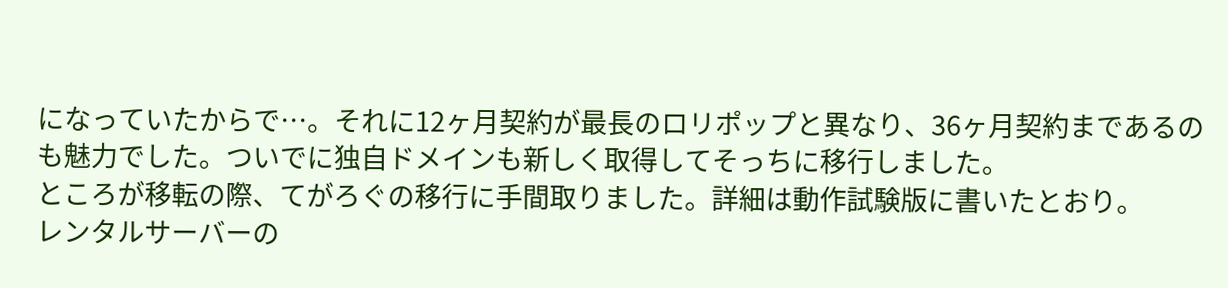になっていたからで…。それに12ヶ月契約が最長のロリポップと異なり、36ヶ月契約まであるのも魅力でした。ついでに独自ドメインも新しく取得してそっちに移行しました。
ところが移転の際、てがろぐの移行に手間取りました。詳細は動作試験版に書いたとおり。
レンタルサーバーの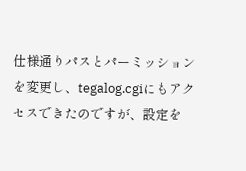仕様通りパスとパーミッションを変更し、tegalog.cgiにもアクセスできたのですが、設定を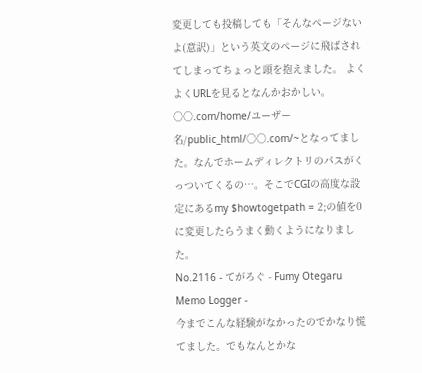変更しても投稿しても「そんなページないよ(意訳)」という英文のページに飛ばされてしまってちょっと頭を抱えました。 よくよくURLを見るとなんかおかしい。○○.com/home/ユーザー名/public_html/○○.com/~となってました。なんでホームディレクトリのパスがくっついてくるの…。そこでCGIの高度な設定にあるmy $howtogetpath = 2;の値を0に変更したらうまく動くようになりました。
No.2116 - てがろぐ - Fumy Otegaru Memo Logger -
今までこんな経験がなかったのでかなり慌てました。でもなんとかな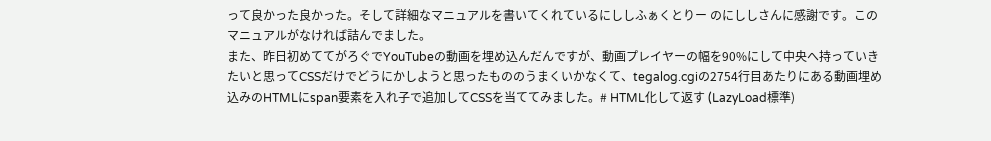って良かった良かった。そして詳細なマニュアルを書いてくれているにししふぁくとりー のにししさんに感謝です。このマニュアルがなければ詰んでました。
また、昨日初めててがろぐでYouTubeの動画を埋め込んだんですが、動画プレイヤーの幅を90%にして中央へ持っていきたいと思ってCSSだけでどうにかしようと思ったもののうまくいかなくて、tegalog.cgiの2754行目あたりにある動画埋め込みのHTMLにspan要素を入れ子で追加してCSSを当ててみました。# HTML化して返す (LazyLoad標準)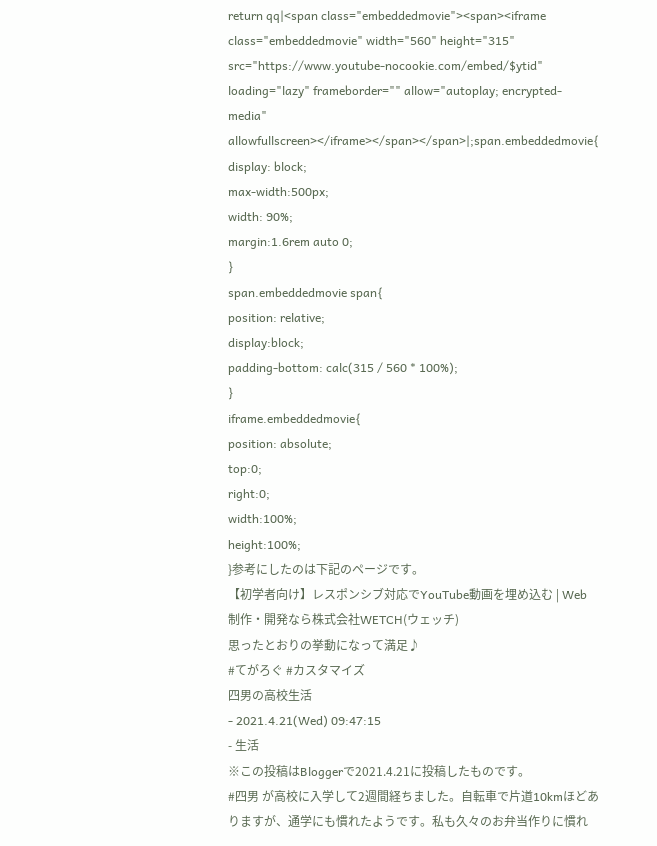return qq|<span class="embeddedmovie"><span><iframe class="embeddedmovie" width="560" height="315" src="https://www.youtube-nocookie.com/embed/$ytid" loading="lazy" frameborder="" allow="autoplay; encrypted-media" allowfullscreen></iframe></span></span>|;span.embeddedmovie{
display: block;
max-width:500px;
width: 90%;
margin:1.6rem auto 0;
}
span.embeddedmovie span{
position: relative;
display:block;
padding-bottom: calc(315 / 560 * 100%);
}
iframe.embeddedmovie{
position: absolute;
top:0;
right:0;
width:100%;
height:100%;
}参考にしたのは下記のページです。
【初学者向け】レスポンシブ対応でYouTube動画を埋め込む | Web制作・開発なら株式会社WETCH(ウェッチ)
思ったとおりの挙動になって満足♪
#てがろぐ #カスタマイズ
四男の高校生活
- 2021.4.21(Wed) 09:47:15
- 生活
※この投稿はBloggerで2021.4.21に投稿したものです。
#四男 が高校に入学して2週間経ちました。自転車で片道10kmほどありますが、通学にも慣れたようです。私も久々のお弁当作りに慣れ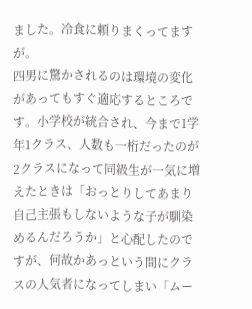ました。冷食に頼りまくってますが。
四男に驚かされるのは環境の変化があってもすぐ適応するところです。小学校が統合され、今まで1学年1クラス、人数も一桁だったのが2クラスになって同級生が一気に増えたときは「おっとりしてあまり自己主張もしないような子が馴染めるんだろうか」と心配したのですが、何故かあっという間にクラスの人気者になってしまい「ムー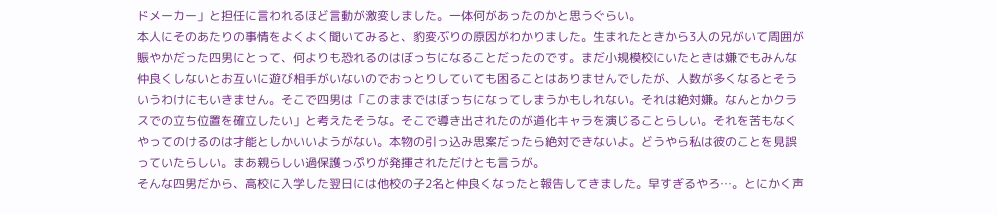ドメーカー」と担任に言われるほど言動が激変しました。一体何があったのかと思うぐらい。
本人にそのあたりの事情をよくよく聞いてみると、豹変ぶりの原因がわかりました。生まれたときから3人の兄がいて周囲が賑やかだった四男にとって、何よりも恐れるのはぼっちになることだったのです。まだ小規模校にいたときは嫌でもみんな仲良くしないとお互いに遊び相手がいないのでおっとりしていても困ることはありませんでしたが、人数が多くなるとそういうわけにもいきません。そこで四男は「このままではぼっちになってしまうかもしれない。それは絶対嫌。なんとかクラスでの立ち位置を確立したい」と考えたそうな。そこで導き出されたのが道化キャラを演じることらしい。それを苦もなくやってのけるのは才能としかいいようがない。本物の引っ込み思案だったら絶対できないよ。どうやら私は彼のことを見誤っていたらしい。まあ親らしい過保護っぷりが発揮されただけとも言うが。
そんな四男だから、高校に入学した翌日には他校の子2名と仲良くなったと報告してきました。早すぎるやろ…。とにかく声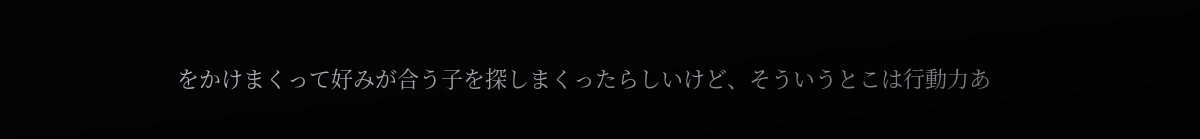をかけまくって好みが合う子を探しまくったらしいけど、そういうとこは行動力あ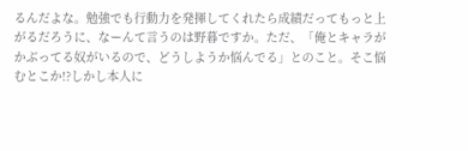るんだよな。勉強でも行動力を発揮してくれたら成績だってもっと上がるだろうに、なーんて言うのは野暮ですか。ただ、「俺とキャラがかぶってる奴がいるので、どうしようか悩んでる」とのこと。そこ悩むとこか!?しかし本人に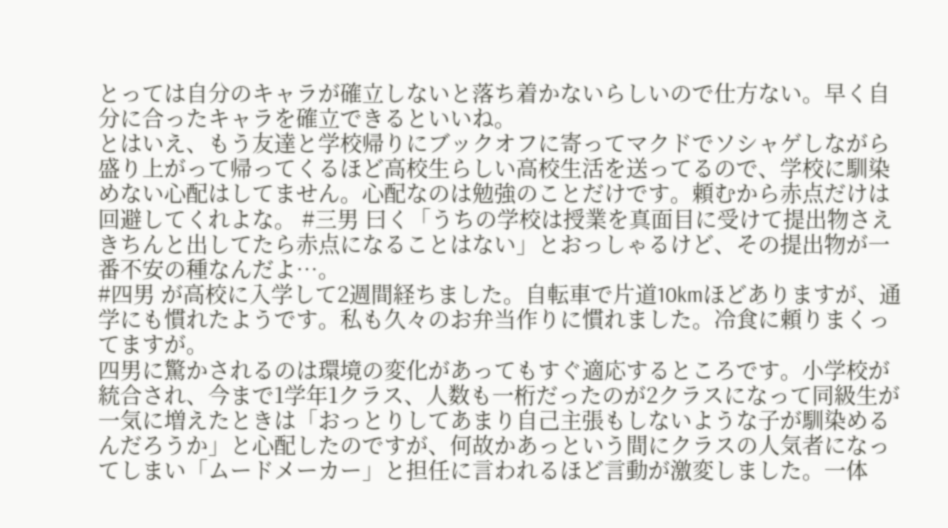とっては自分のキャラが確立しないと落ち着かないらしいので仕方ない。早く自分に合ったキャラを確立できるといいね。
とはいえ、もう友達と学校帰りにブックオフに寄ってマクドでソシャゲしながら盛り上がって帰ってくるほど高校生らしい高校生活を送ってるので、学校に馴染めない心配はしてません。心配なのは勉強のことだけです。頼むから赤点だけは回避してくれよな。 #三男 曰く「うちの学校は授業を真面目に受けて提出物さえきちんと出してたら赤点になることはない」とおっしゃるけど、その提出物が一番不安の種なんだよ…。
#四男 が高校に入学して2週間経ちました。自転車で片道10kmほどありますが、通学にも慣れたようです。私も久々のお弁当作りに慣れました。冷食に頼りまくってますが。
四男に驚かされるのは環境の変化があってもすぐ適応するところです。小学校が統合され、今まで1学年1クラス、人数も一桁だったのが2クラスになって同級生が一気に増えたときは「おっとりしてあまり自己主張もしないような子が馴染めるんだろうか」と心配したのですが、何故かあっという間にクラスの人気者になってしまい「ムードメーカー」と担任に言われるほど言動が激変しました。一体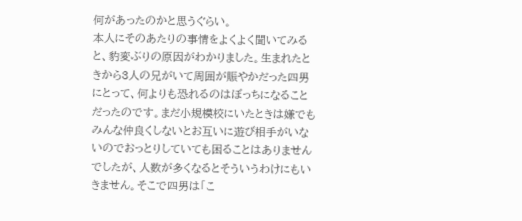何があったのかと思うぐらい。
本人にそのあたりの事情をよくよく聞いてみると、豹変ぶりの原因がわかりました。生まれたときから3人の兄がいて周囲が賑やかだった四男にとって、何よりも恐れるのはぼっちになることだったのです。まだ小規模校にいたときは嫌でもみんな仲良くしないとお互いに遊び相手がいないのでおっとりしていても困ることはありませんでしたが、人数が多くなるとそういうわけにもいきません。そこで四男は「こ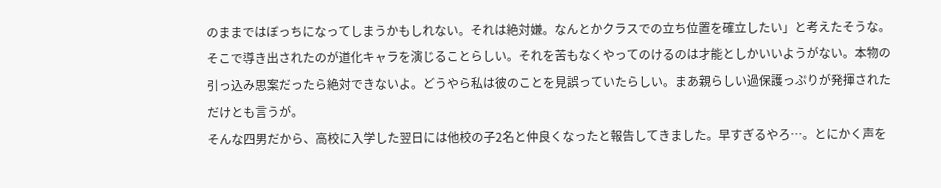のままではぼっちになってしまうかもしれない。それは絶対嫌。なんとかクラスでの立ち位置を確立したい」と考えたそうな。そこで導き出されたのが道化キャラを演じることらしい。それを苦もなくやってのけるのは才能としかいいようがない。本物の引っ込み思案だったら絶対できないよ。どうやら私は彼のことを見誤っていたらしい。まあ親らしい過保護っぷりが発揮されただけとも言うが。
そんな四男だから、高校に入学した翌日には他校の子2名と仲良くなったと報告してきました。早すぎるやろ…。とにかく声を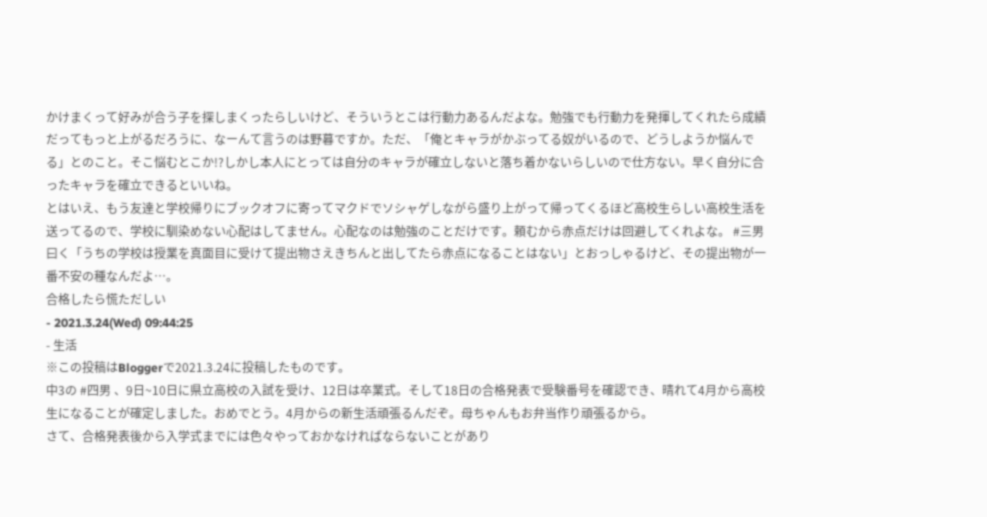かけまくって好みが合う子を探しまくったらしいけど、そういうとこは行動力あるんだよな。勉強でも行動力を発揮してくれたら成績だってもっと上がるだろうに、なーんて言うのは野暮ですか。ただ、「俺とキャラがかぶってる奴がいるので、どうしようか悩んでる」とのこと。そこ悩むとこか!?しかし本人にとっては自分のキャラが確立しないと落ち着かないらしいので仕方ない。早く自分に合ったキャラを確立できるといいね。
とはいえ、もう友達と学校帰りにブックオフに寄ってマクドでソシャゲしながら盛り上がって帰ってくるほど高校生らしい高校生活を送ってるので、学校に馴染めない心配はしてません。心配なのは勉強のことだけです。頼むから赤点だけは回避してくれよな。 #三男 曰く「うちの学校は授業を真面目に受けて提出物さえきちんと出してたら赤点になることはない」とおっしゃるけど、その提出物が一番不安の種なんだよ…。
合格したら慌ただしい
- 2021.3.24(Wed) 09:44:25
- 生活
※この投稿はBloggerで2021.3.24に投稿したものです。
中3の #四男 、9日~10日に県立高校の入試を受け、12日は卒業式。そして18日の合格発表で受験番号を確認でき、晴れて4月から高校生になることが確定しました。おめでとう。4月からの新生活頑張るんだぞ。母ちゃんもお弁当作り頑張るから。
さて、合格発表後から入学式までには色々やっておかなければならないことがあり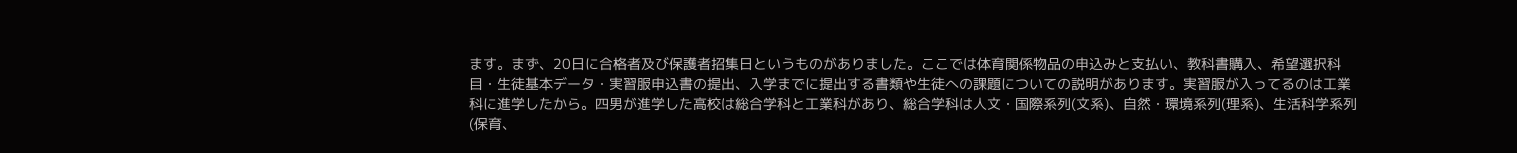ます。まず、20日に合格者及び保護者招集日というものがありました。ここでは体育関係物品の申込みと支払い、教科書購入、希望選択科目・生徒基本データ・実習服申込書の提出、入学までに提出する書類や生徒への課題についての説明があります。実習服が入ってるのは工業科に進学したから。四男が進学した高校は総合学科と工業科があり、総合学科は人文・国際系列(文系)、自然・環境系列(理系)、生活科学系列(保育、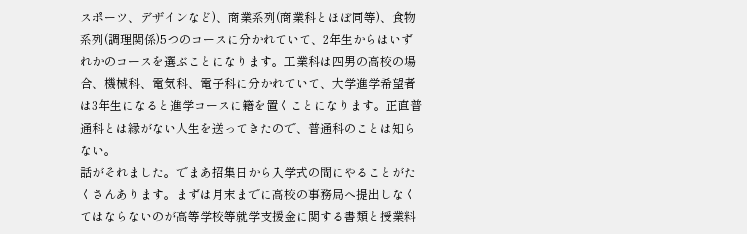スポーツ、デザインなど)、商業系列(商業科とほぼ同等)、食物系列(調理関係)5つのコースに分かれていて、2年生からはいずれかのコースを選ぶことになります。工業科は四男の高校の場合、機械科、電気科、電子科に分かれていて、大学進学希望者は3年生になると進学コースに籍を置くことになります。正直普通科とは縁がない人生を送ってきたので、普通科のことは知らない。
話がそれました。でまあ招集日から入学式の間にやることがたくさんあります。まずは月末までに高校の事務局へ提出しなくてはならないのが高等学校等就学支援金に関する書類と授業料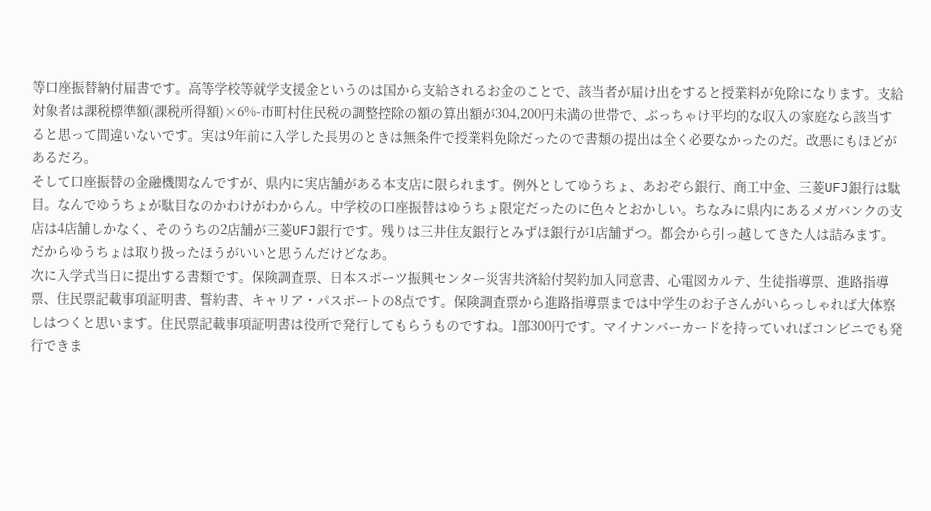等口座振替納付届書です。高等学校等就学支援金というのは国から支給されるお金のことで、該当者が届け出をすると授業料が免除になります。支給対象者は課税標準額(課税所得額)×6%-市町村住民税の調整控除の額の算出額が304,200円未満の世帯で、ぶっちゃけ平均的な収入の家庭なら該当すると思って間違いないです。実は9年前に入学した長男のときは無条件で授業料免除だったので書類の提出は全く必要なかったのだ。改悪にもほどがあるだろ。
そして口座振替の金融機関なんですが、県内に実店舗がある本支店に限られます。例外としてゆうちょ、あおぞら銀行、商工中金、三菱UFJ銀行は駄目。なんでゆうちょが駄目なのかわけがわからん。中学校の口座振替はゆうちょ限定だったのに色々とおかしい。ちなみに県内にあるメガバンクの支店は4店舗しかなく、そのうちの2店舗が三菱UFJ銀行です。残りは三井住友銀行とみずほ銀行が1店舗ずつ。都会から引っ越してきた人は詰みます。だからゆうちょは取り扱ったほうがいいと思うんだけどなあ。
次に入学式当日に提出する書類です。保険調査票、日本スポーツ振興センター災害共済給付契約加入同意書、心電図カルテ、生徒指導票、進路指導票、住民票記載事項証明書、誓約書、キャリア・パスポートの8点です。保険調査票から進路指導票までは中学生のお子さんがいらっしゃれば大体察しはつくと思います。住民票記載事項証明書は役所で発行してもらうものですね。1部300円です。マイナンバーカードを持っていればコンビニでも発行できま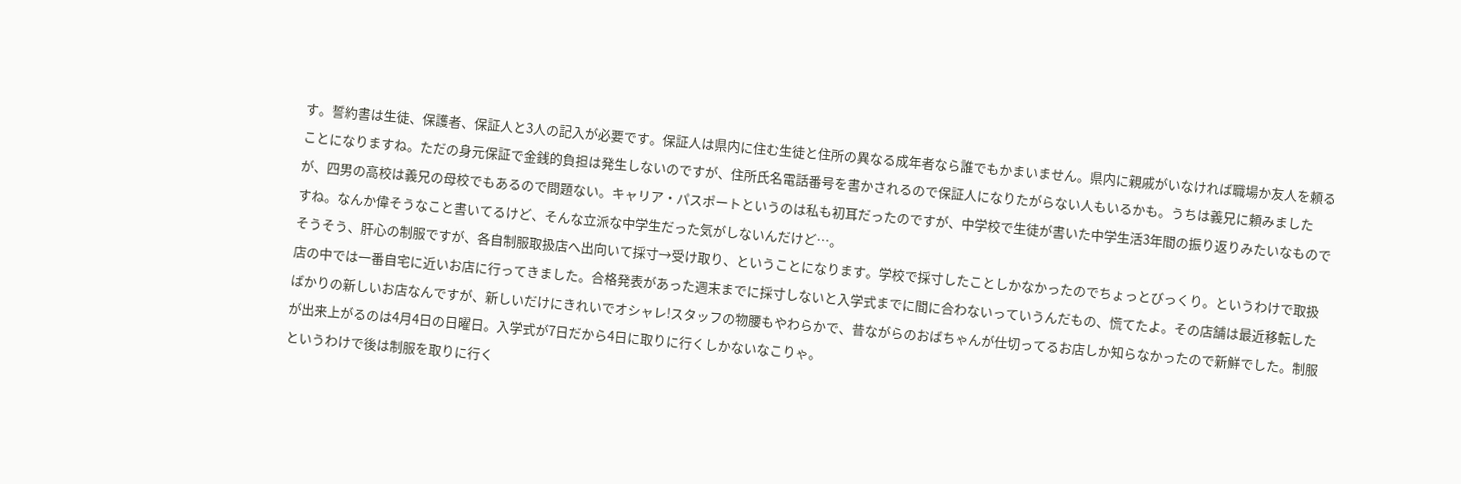す。誓約書は生徒、保護者、保証人と3人の記入が必要です。保証人は県内に住む生徒と住所の異なる成年者なら誰でもかまいません。県内に親戚がいなければ職場か友人を頼ることになりますね。ただの身元保証で金銭的負担は発生しないのですが、住所氏名電話番号を書かされるので保証人になりたがらない人もいるかも。うちは義兄に頼みましたが、四男の高校は義兄の母校でもあるので問題ない。キャリア・パスポートというのは私も初耳だったのですが、中学校で生徒が書いた中学生活3年間の振り返りみたいなものですね。なんか偉そうなこと書いてるけど、そんな立派な中学生だった気がしないんだけど…。
そうそう、肝心の制服ですが、各自制服取扱店へ出向いて採寸→受け取り、ということになります。学校で採寸したことしかなかったのでちょっとびっくり。というわけで取扱店の中では一番自宅に近いお店に行ってきました。合格発表があった週末までに採寸しないと入学式までに間に合わないっていうんだもの、慌てたよ。その店舗は最近移転したばかりの新しいお店なんですが、新しいだけにきれいでオシャレ!スタッフの物腰もやわらかで、昔ながらのおばちゃんが仕切ってるお店しか知らなかったので新鮮でした。制服が出来上がるのは4月4日の日曜日。入学式が7日だから4日に取りに行くしかないなこりゃ。
というわけで後は制服を取りに行く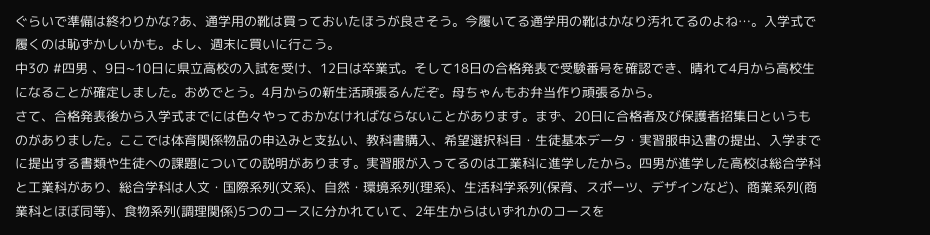ぐらいで準備は終わりかな?あ、通学用の靴は買っておいたほうが良さそう。今履いてる通学用の靴はかなり汚れてるのよね…。入学式で履くのは恥ずかしいかも。よし、週末に買いに行こう。
中3の #四男 、9日~10日に県立高校の入試を受け、12日は卒業式。そして18日の合格発表で受験番号を確認でき、晴れて4月から高校生になることが確定しました。おめでとう。4月からの新生活頑張るんだぞ。母ちゃんもお弁当作り頑張るから。
さて、合格発表後から入学式までには色々やっておかなければならないことがあります。まず、20日に合格者及び保護者招集日というものがありました。ここでは体育関係物品の申込みと支払い、教科書購入、希望選択科目・生徒基本データ・実習服申込書の提出、入学までに提出する書類や生徒への課題についての説明があります。実習服が入ってるのは工業科に進学したから。四男が進学した高校は総合学科と工業科があり、総合学科は人文・国際系列(文系)、自然・環境系列(理系)、生活科学系列(保育、スポーツ、デザインなど)、商業系列(商業科とほぼ同等)、食物系列(調理関係)5つのコースに分かれていて、2年生からはいずれかのコースを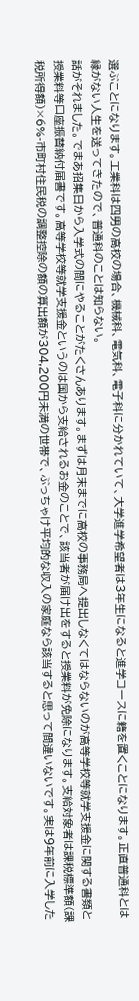選ぶことになります。工業科は四男の高校の場合、機械科、電気科、電子科に分かれていて、大学進学希望者は3年生になると進学コースに籍を置くことになります。正直普通科とは縁がない人生を送ってきたので、普通科のことは知らない。
話がそれました。でまあ招集日から入学式の間にやることがたくさんあります。まずは月末までに高校の事務局へ提出しなくてはならないのが高等学校等就学支援金に関する書類と授業料等口座振替納付届書です。高等学校等就学支援金というのは国から支給されるお金のことで、該当者が届け出をすると授業料が免除になります。支給対象者は課税標準額(課税所得額)×6%-市町村住民税の調整控除の額の算出額が304,200円未満の世帯で、ぶっちゃけ平均的な収入の家庭なら該当すると思って間違いないです。実は9年前に入学した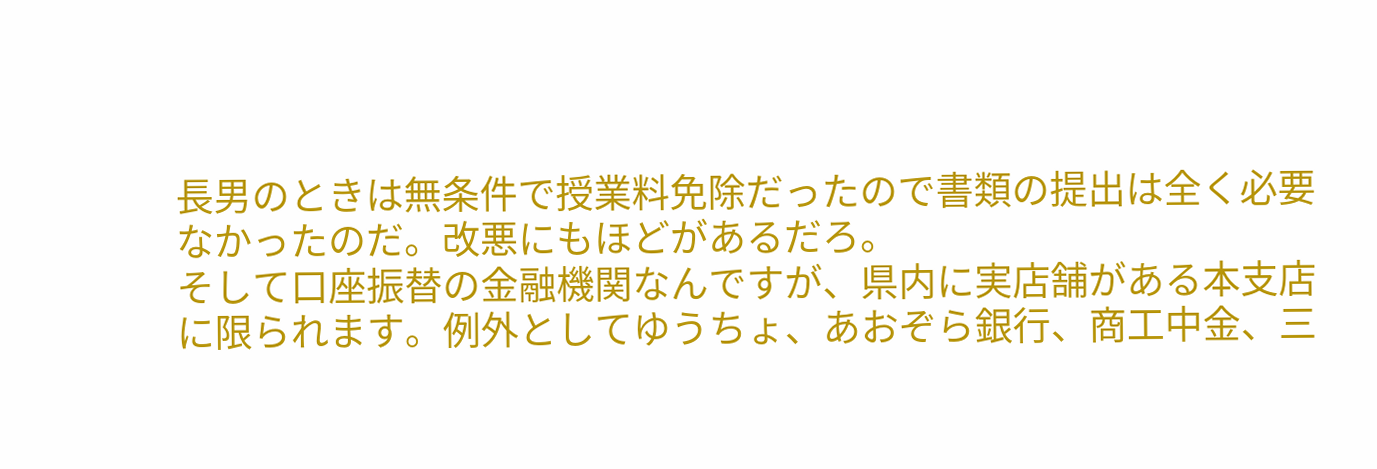長男のときは無条件で授業料免除だったので書類の提出は全く必要なかったのだ。改悪にもほどがあるだろ。
そして口座振替の金融機関なんですが、県内に実店舗がある本支店に限られます。例外としてゆうちょ、あおぞら銀行、商工中金、三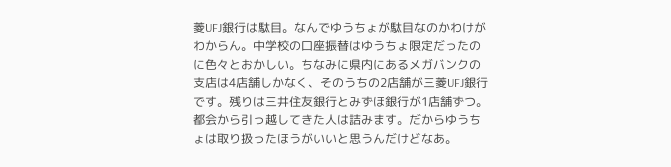菱UFJ銀行は駄目。なんでゆうちょが駄目なのかわけがわからん。中学校の口座振替はゆうちょ限定だったのに色々とおかしい。ちなみに県内にあるメガバンクの支店は4店舗しかなく、そのうちの2店舗が三菱UFJ銀行です。残りは三井住友銀行とみずほ銀行が1店舗ずつ。都会から引っ越してきた人は詰みます。だからゆうちょは取り扱ったほうがいいと思うんだけどなあ。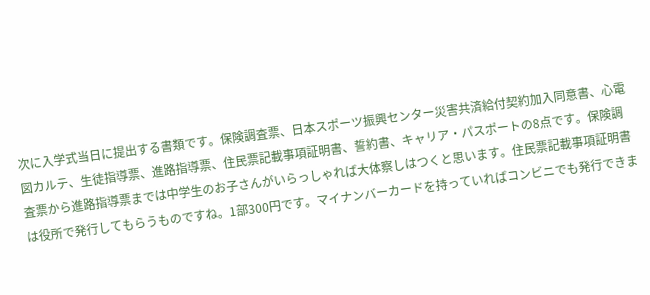次に入学式当日に提出する書類です。保険調査票、日本スポーツ振興センター災害共済給付契約加入同意書、心電図カルテ、生徒指導票、進路指導票、住民票記載事項証明書、誓約書、キャリア・パスポートの8点です。保険調査票から進路指導票までは中学生のお子さんがいらっしゃれば大体察しはつくと思います。住民票記載事項証明書は役所で発行してもらうものですね。1部300円です。マイナンバーカードを持っていればコンビニでも発行できま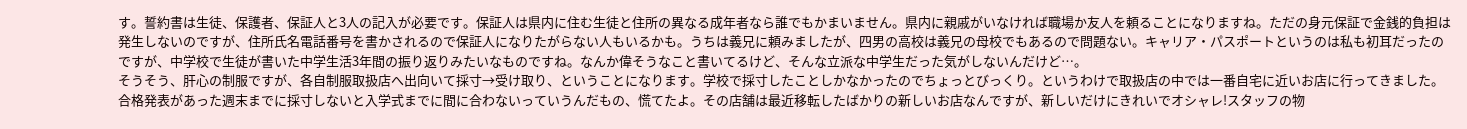す。誓約書は生徒、保護者、保証人と3人の記入が必要です。保証人は県内に住む生徒と住所の異なる成年者なら誰でもかまいません。県内に親戚がいなければ職場か友人を頼ることになりますね。ただの身元保証で金銭的負担は発生しないのですが、住所氏名電話番号を書かされるので保証人になりたがらない人もいるかも。うちは義兄に頼みましたが、四男の高校は義兄の母校でもあるので問題ない。キャリア・パスポートというのは私も初耳だったのですが、中学校で生徒が書いた中学生活3年間の振り返りみたいなものですね。なんか偉そうなこと書いてるけど、そんな立派な中学生だった気がしないんだけど…。
そうそう、肝心の制服ですが、各自制服取扱店へ出向いて採寸→受け取り、ということになります。学校で採寸したことしかなかったのでちょっとびっくり。というわけで取扱店の中では一番自宅に近いお店に行ってきました。合格発表があった週末までに採寸しないと入学式までに間に合わないっていうんだもの、慌てたよ。その店舗は最近移転したばかりの新しいお店なんですが、新しいだけにきれいでオシャレ!スタッフの物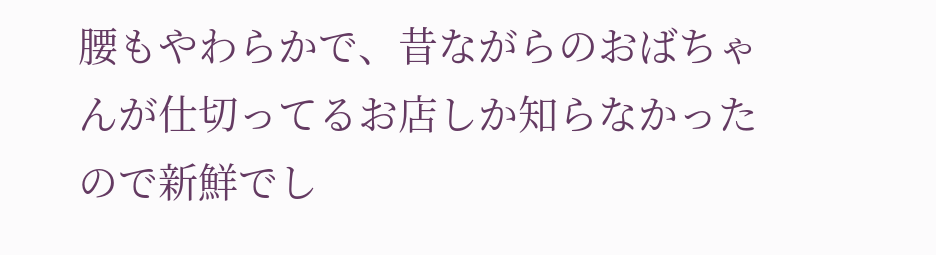腰もやわらかで、昔ながらのおばちゃんが仕切ってるお店しか知らなかったので新鮮でし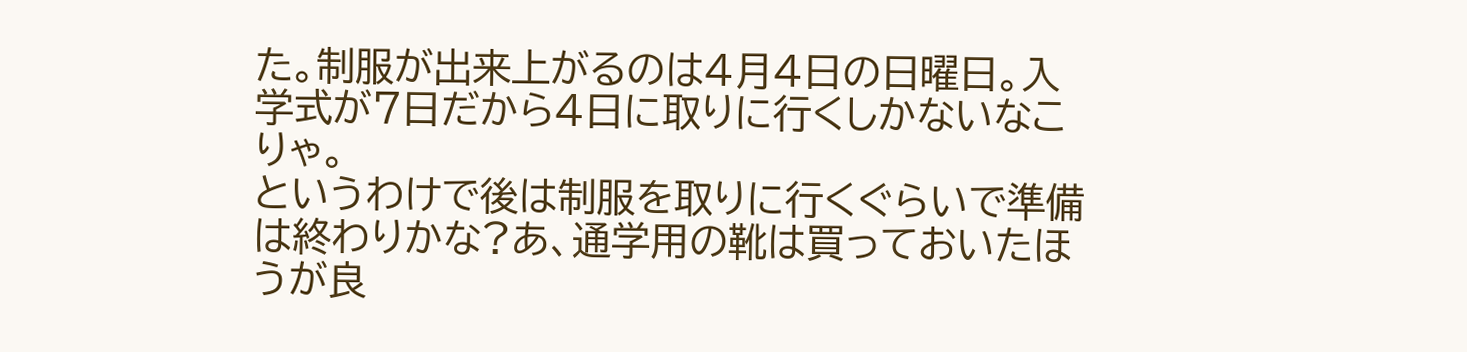た。制服が出来上がるのは4月4日の日曜日。入学式が7日だから4日に取りに行くしかないなこりゃ。
というわけで後は制服を取りに行くぐらいで準備は終わりかな?あ、通学用の靴は買っておいたほうが良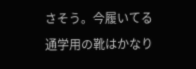さそう。今履いてる通学用の靴はかなり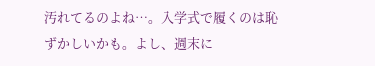汚れてるのよね…。入学式で履くのは恥ずかしいかも。よし、週末に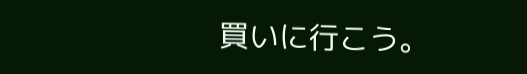買いに行こう。